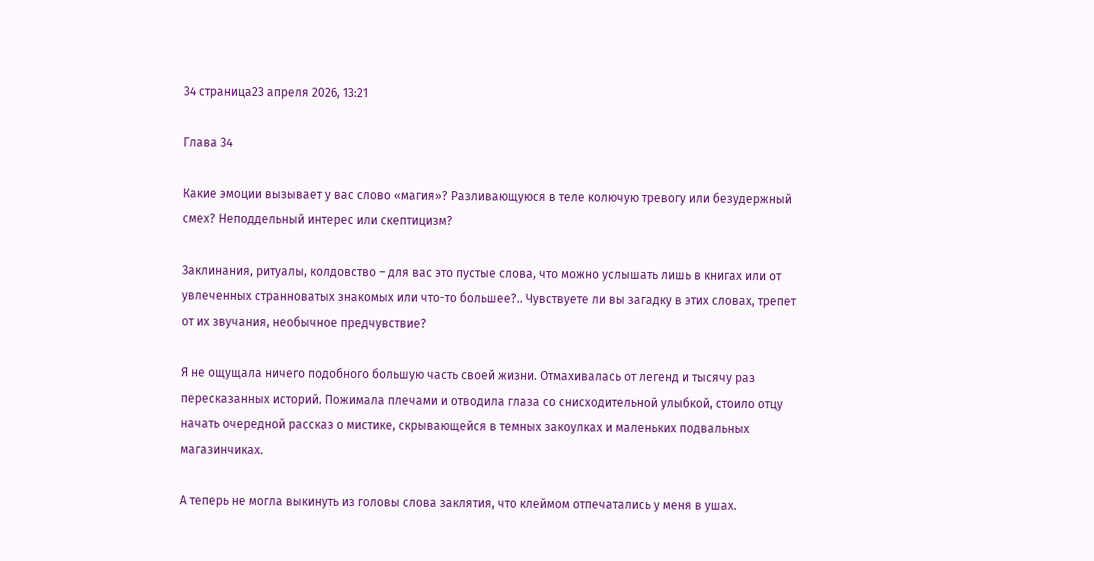34 страница23 апреля 2026, 13:21

Глава 34

Какие эмоции вызывает у вас слово «магия»? Разливающуюся в теле колючую тревогу или безудержный смех? Неподдельный интерес или скептицизм?

Заклинания, ритуалы, колдовство – для вас это пустые слова, что можно услышать лишь в книгах или от увлеченных странноватых знакомых или что-то большее?.. Чувствуете ли вы загадку в этих словах, трепет от их звучания, необычное предчувствие?

Я не ощущала ничего подобного большую часть своей жизни. Отмахивалась от легенд и тысячу раз пересказанных историй. Пожимала плечами и отводила глаза со снисходительной улыбкой, стоило отцу начать очередной рассказ о мистике, скрывающейся в темных закоулках и маленьких подвальных магазинчиках.

А теперь не могла выкинуть из головы слова заклятия, что клеймом отпечатались у меня в ушах.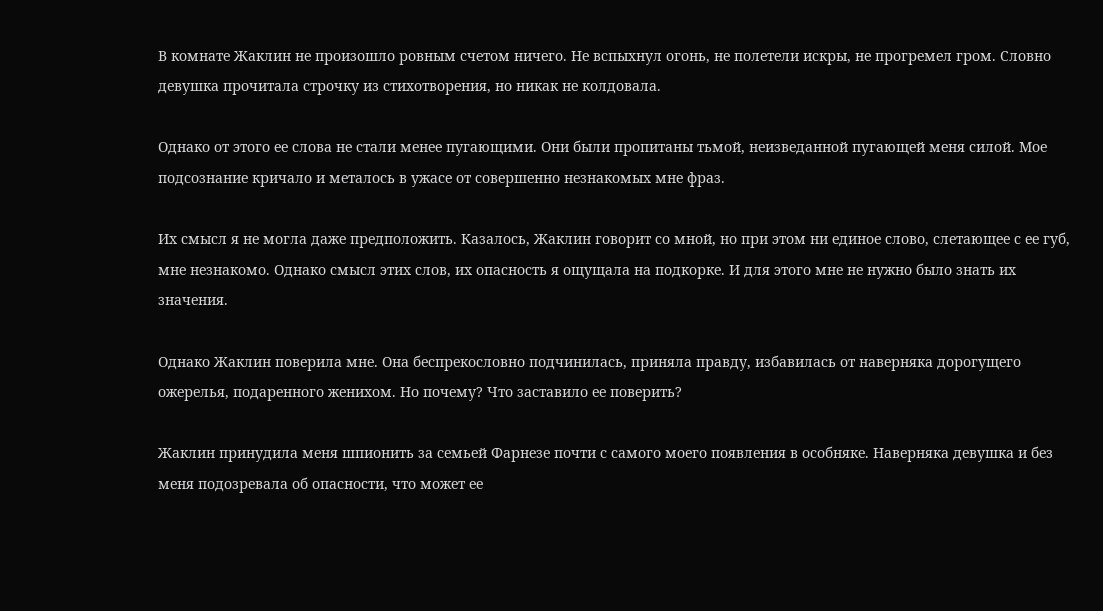В комнате Жаклин не произошло ровным счетом ничего. Не вспыхнул огонь, не полетели искры, не прогремел гром. Словно девушка прочитала строчку из стихотворения, но никак не колдовала.

Однако от этого ее слова не стали менее пугающими. Они были пропитаны тьмой, неизведанной пугающей меня силой. Мое подсознание кричало и металось в ужасе от совершенно незнакомых мне фраз.

Их смысл я не могла даже предположить. Казалось, Жаклин говорит со мной, но при этом ни единое слово, слетающее с ее губ, мне незнакомо. Однако смысл этих слов, их опасность я ощущала на подкорке. И для этого мне не нужно было знать их значения.

Однако Жаклин поверила мне. Она беспрекословно подчинилась, приняла правду, избавилась от наверняка дорогущего ожерелья, подаренного женихом. Но почему? Что заставило ее поверить?

Жаклин принудила меня шпионить за семьей Фарнезе почти с самого моего появления в особняке. Наверняка девушка и без меня подозревала об опасности, что может ее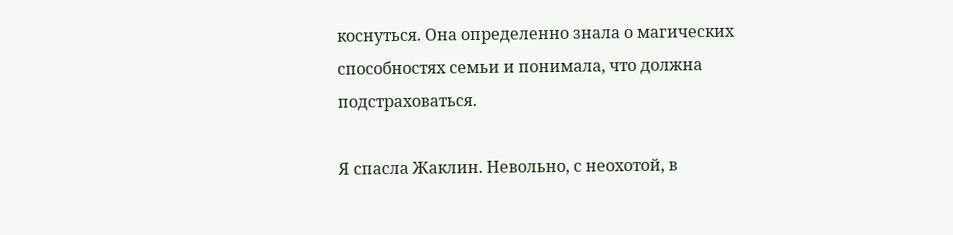коснуться. Она определенно знала о магических способностях семьи и понимала, что должна подстраховаться.

Я спасла Жаклин. Невольно, с неохотой, в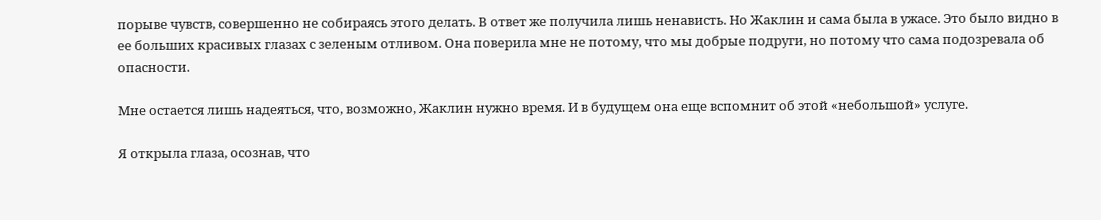порыве чувств, совершенно не собираясь этого делать. В ответ же получила лишь ненависть. Но Жаклин и сама была в ужасе. Это было видно в ее больших красивых глазах с зеленым отливом. Она поверила мне не потому, что мы добрые подруги, но потому что сама подозревала об опасности.

Мне остается лишь надеяться, что, возможно, Жаклин нужно время. И в будущем она еще вспомнит об этой «небольшой» услуге.

Я открыла глаза, осознав, что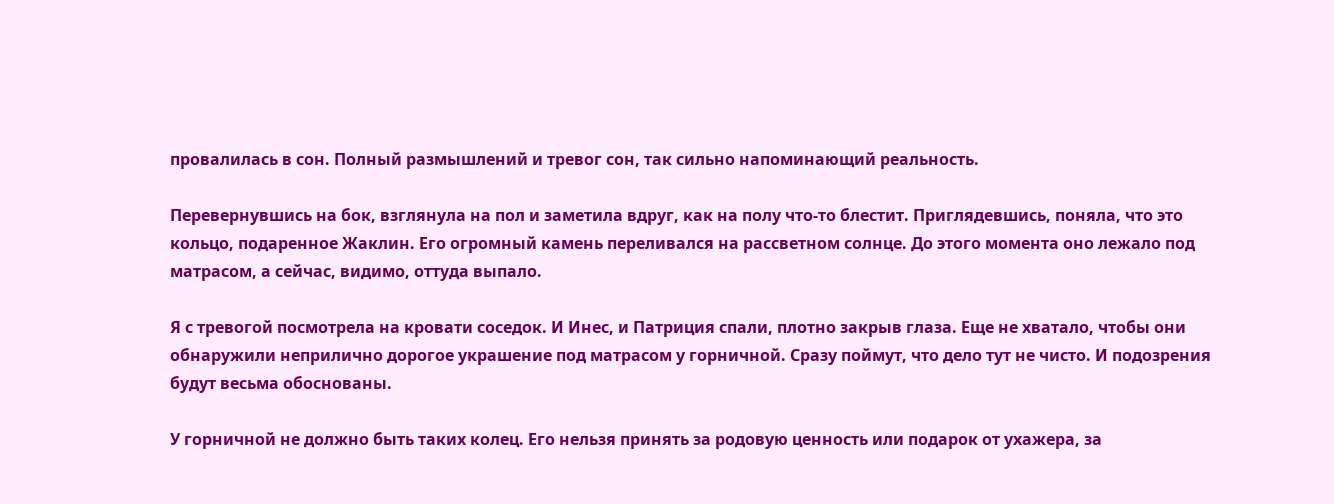провалилась в сон. Полный размышлений и тревог сон, так сильно напоминающий реальность.

Перевернувшись на бок, взглянула на пол и заметила вдруг, как на полу что-то блестит. Приглядевшись, поняла, что это кольцо, подаренное Жаклин. Его огромный камень переливался на рассветном солнце. До этого момента оно лежало под матрасом, а сейчас, видимо, оттуда выпало.

Я с тревогой посмотрела на кровати соседок. И Инес, и Патриция спали, плотно закрыв глаза. Еще не хватало, чтобы они обнаружили неприлично дорогое украшение под матрасом у горничной. Сразу поймут, что дело тут не чисто. И подозрения будут весьма обоснованы.

У горничной не должно быть таких колец. Его нельзя принять за родовую ценность или подарок от ухажера, за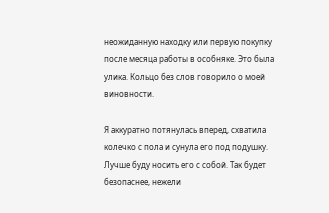неожиданную находку или первую покупку после месяца работы в особняке. Это была улика. Кольцо без слов говорило о моей виновности.

Я аккуратно потянулась вперед, схватила колечко с пола и сунула его под подушку. Лучше буду носить его с собой. Так будет безопаснее, нежели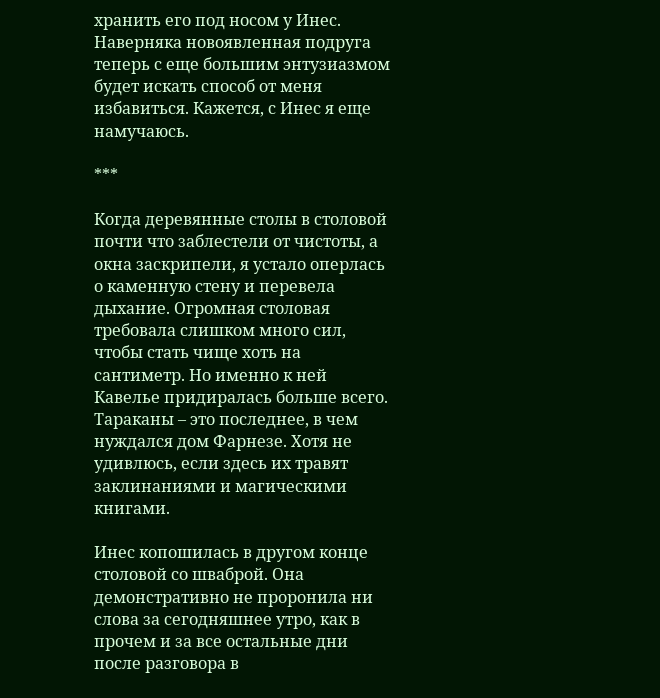хранить его под носом у Инес. Наверняка новоявленная подруга теперь с еще большим энтузиазмом будет искать способ от меня избавиться. Кажется, с Инес я еще намучаюсь.

***

Когда деревянные столы в столовой почти что заблестели от чистоты, а окна заскрипели, я устало оперлась о каменную стену и перевела дыхание. Огромная столовая требовала слишком много сил, чтобы стать чище хоть на сантиметр. Но именно к ней Кавелье придиралась больше всего. Тараканы – это последнее, в чем нуждался дом Фарнезе. Хотя не удивлюсь, если здесь их травят заклинаниями и магическими книгами.

Инес копошилась в другом конце столовой со шваброй. Она демонстративно не проронила ни слова за сегодняшнее утро, как в прочем и за все остальные дни после разговора в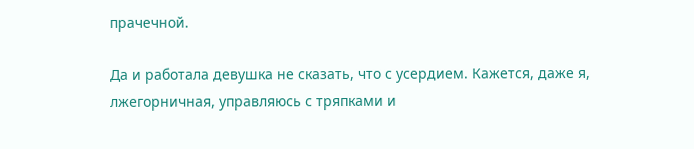прачечной.

Да и работала девушка не сказать, что с усердием. Кажется, даже я, лжегорничная, управляюсь с тряпками и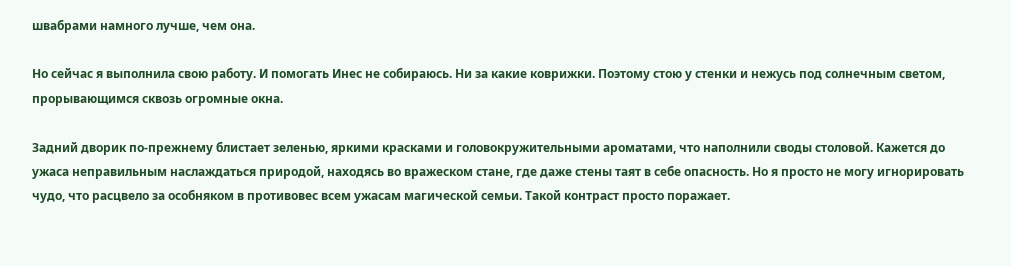швабрами намного лучше, чем она.

Но сейчас я выполнила свою работу. И помогать Инес не собираюсь. Ни за какие коврижки. Поэтому стою у стенки и нежусь под солнечным светом, прорывающимся сквозь огромные окна.

Задний дворик по-прежнему блистает зеленью, яркими красками и головокружительными ароматами, что наполнили своды столовой. Кажется до ужаса неправильным наслаждаться природой, находясь во вражеском стане, где даже стены таят в себе опасность. Но я просто не могу игнорировать чудо, что расцвело за особняком в противовес всем ужасам магической семьи. Такой контраст просто поражает.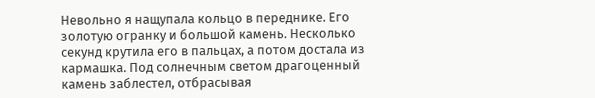Невольно я нащупала кольцо в переднике. Его золотую огранку и большой камень. Несколько секунд крутила его в пальцах, а потом достала из кармашка. Под солнечным светом драгоценный камень заблестел, отбрасывая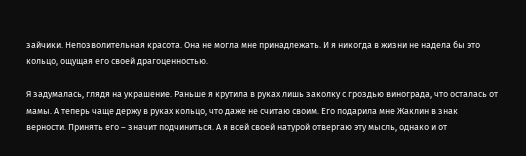зайчики. Непозволительная красота. Она не могла мне принадлежать. И я никогда в жизни не надела бы это кольцо, ощущая его своей драгоценностью.

Я задумалась, глядя на украшение. Раньше я крутила в руках лишь заколку с гроздью винограда, что осталась от мамы. А теперь чаще держу в руках кольцо, что даже не считаю своим. Его подарила мне Жаклин в знак верности. Принять его – значит подчиниться. А я всей своей натурой отвергаю эту мысль, однако и от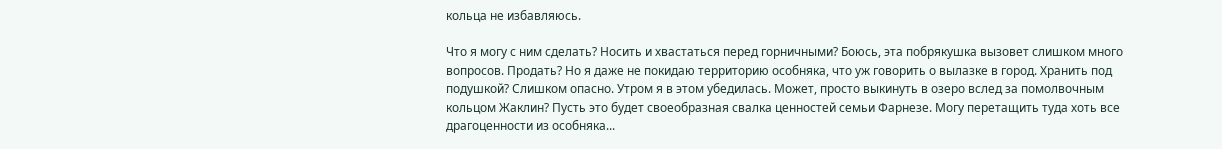кольца не избавляюсь.

Что я могу с ним сделать? Носить и хвастаться перед горничными? Боюсь, эта побрякушка вызовет слишком много вопросов. Продать? Но я даже не покидаю территорию особняка, что уж говорить о вылазке в город. Хранить под подушкой? Слишком опасно. Утром я в этом убедилась. Может, просто выкинуть в озеро вслед за помолвочным кольцом Жаклин? Пусть это будет своеобразная свалка ценностей семьи Фарнезе. Могу перетащить туда хоть все драгоценности из особняка...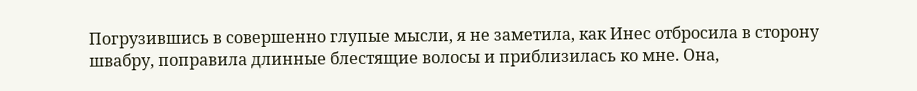Погрузившись в совершенно глупые мысли, я не заметила, как Инес отбросила в сторону швабру, поправила длинные блестящие волосы и приблизилась ко мне. Она,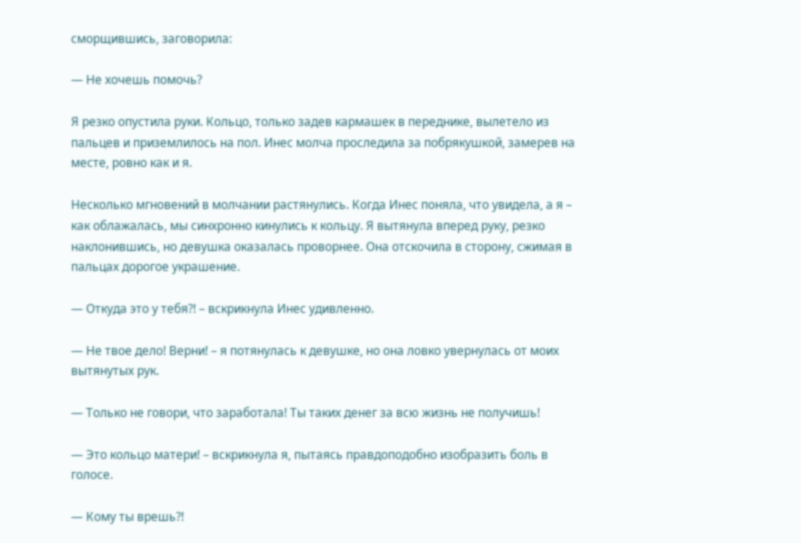сморщившись, заговорила:

— Не хочешь помочь?

Я резко опустила руки. Кольцо, только задев кармашек в переднике, вылетело из пальцев и приземлилось на пол. Инес молча проследила за побрякушкой, замерев на месте, ровно как и я.

Несколько мгновений в молчании растянулись. Когда Инес поняла, что увидела, а я – как облажалась, мы синхронно кинулись к кольцу. Я вытянула вперед руку, резко наклонившись, но девушка оказалась проворнее. Она отскочила в сторону, сжимая в пальцах дорогое украшение.

— Откуда это у тебя?! – вскрикнула Инес удивленно.

— Не твое дело! Верни! – я потянулась к девушке, но она ловко увернулась от моих вытянутых рук.

— Только не говори, что заработала! Ты таких денег за всю жизнь не получишь!

— Это кольцо матери! – вскрикнула я, пытаясь правдоподобно изобразить боль в голосе.

— Кому ты врешь?!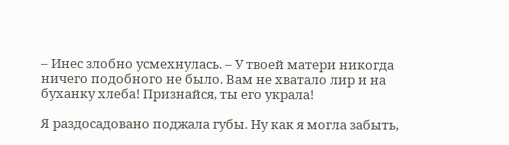– Инес злобно усмехнулась. – У твоей матери никогда ничего подобного не было. Вам не хватало лир и на буханку хлеба! Признайся, ты его украла!

Я раздосадовано поджала губы. Ну как я могла забыть,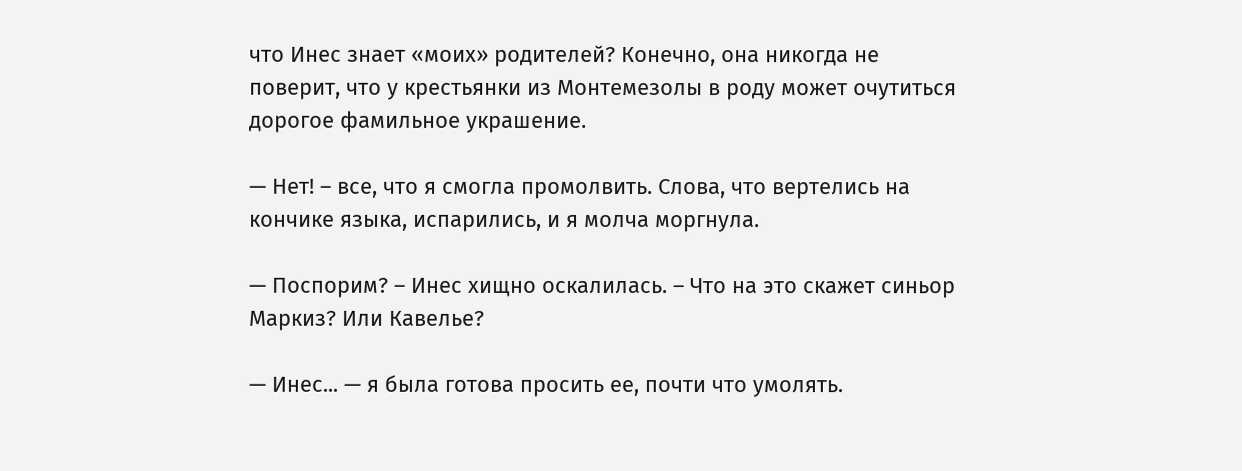что Инес знает «моих» родителей? Конечно, она никогда не поверит, что у крестьянки из Монтемезолы в роду может очутиться дорогое фамильное украшение.

— Нет! – все, что я смогла промолвить. Слова, что вертелись на кончике языка, испарились, и я молча моргнула.

— Поспорим? – Инес хищно оскалилась. – Что на это скажет синьор Маркиз? Или Кавелье?

— Инес... — я была готова просить ее, почти что умолять.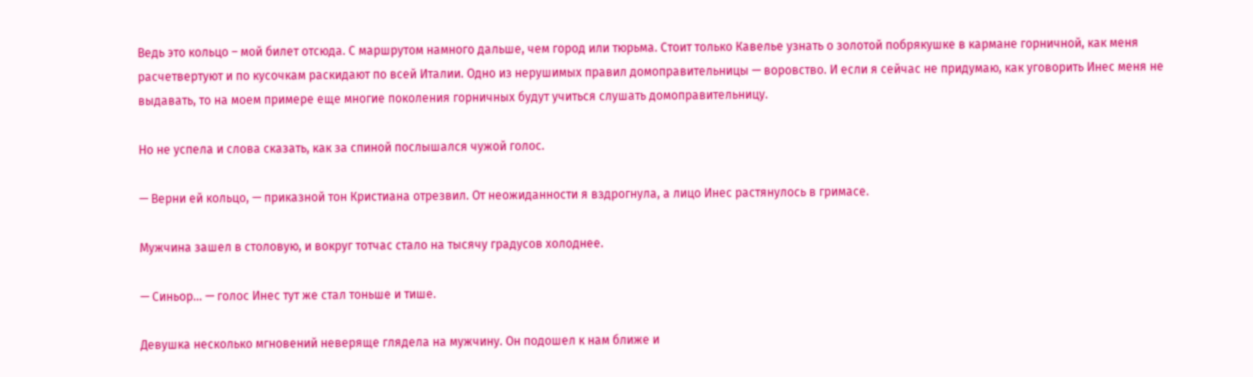Ведь это кольцо – мой билет отсюда. С маршрутом намного дальше, чем город или тюрьма. Стоит только Кавелье узнать о золотой побрякушке в кармане горничной, как меня расчетвертуют и по кусочкам раскидают по всей Италии. Одно из нерушимых правил домоправительницы — воровство. И если я сейчас не придумаю, как уговорить Инес меня не выдавать, то на моем примере еще многие поколения горничных будут учиться слушать домоправительницу.

Но не успела и слова сказать, как за спиной послышался чужой голос.

— Верни ей кольцо, — приказной тон Кристиана отрезвил. От неожиданности я вздрогнула, а лицо Инес растянулось в гримасе.

Мужчина зашел в столовую, и вокруг тотчас стало на тысячу градусов холоднее.

— Синьор... — голос Инес тут же стал тоньше и тише.

Девушка несколько мгновений неверяще глядела на мужчину. Он подошел к нам ближе и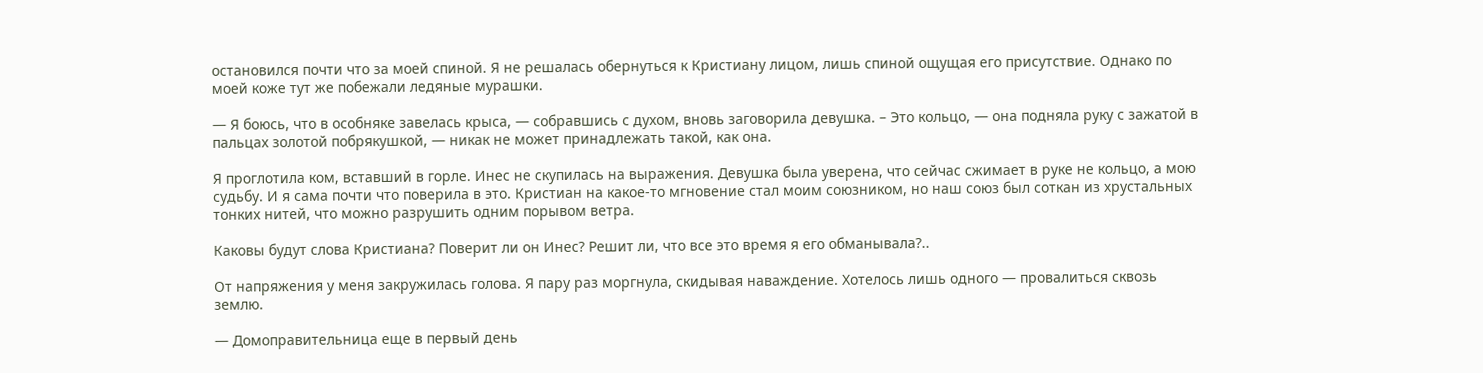остановился почти что за моей спиной. Я не решалась обернуться к Кристиану лицом, лишь спиной ощущая его присутствие. Однако по моей коже тут же побежали ледяные мурашки.

— Я боюсь, что в особняке завелась крыса, — собравшись с духом, вновь заговорила девушка. – Это кольцо, — она подняла руку с зажатой в пальцах золотой побрякушкой, — никак не может принадлежать такой, как она.

Я проглотила ком, вставший в горле. Инес не скупилась на выражения. Девушка была уверена, что сейчас сжимает в руке не кольцо, а мою судьбу. И я сама почти что поверила в это. Кристиан на какое-то мгновение стал моим союзником, но наш союз был соткан из хрустальных тонких нитей, что можно разрушить одним порывом ветра.

Каковы будут слова Кристиана? Поверит ли он Инес? Решит ли, что все это время я его обманывала?..

От напряжения у меня закружилась голова. Я пару раз моргнула, скидывая наваждение. Хотелось лишь одного — провалиться сквозь землю.

— Домоправительница еще в первый день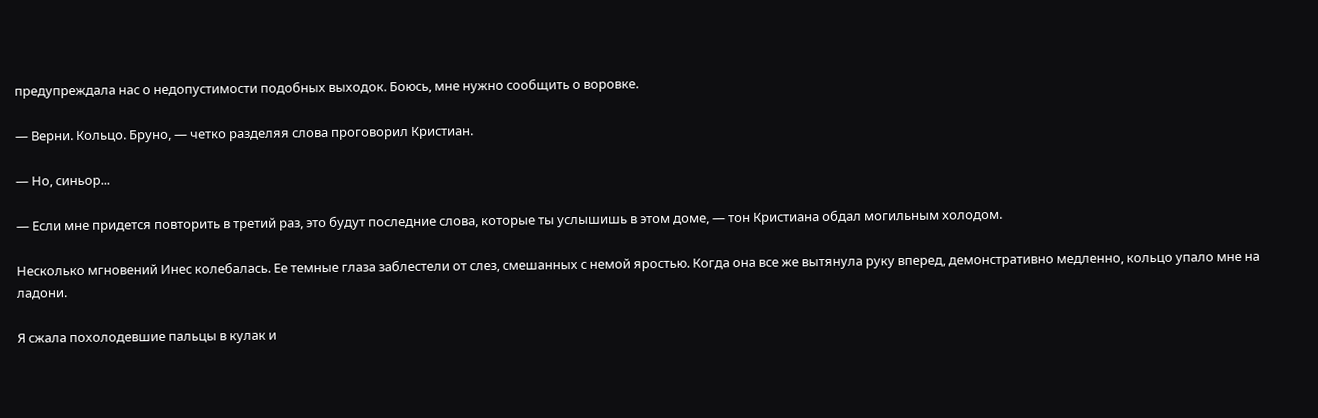предупреждала нас о недопустимости подобных выходок. Боюсь, мне нужно сообщить о воровке.

— Верни. Кольцо. Бруно, — четко разделяя слова проговорил Кристиан.

— Но, синьор...

— Если мне придется повторить в третий раз, это будут последние слова, которые ты услышишь в этом доме, — тон Кристиана обдал могильным холодом.

Несколько мгновений Инес колебалась. Ее темные глаза заблестели от слез, смешанных с немой яростью. Когда она все же вытянула руку вперед, демонстративно медленно, кольцо упало мне на ладони.

Я сжала похолодевшие пальцы в кулак и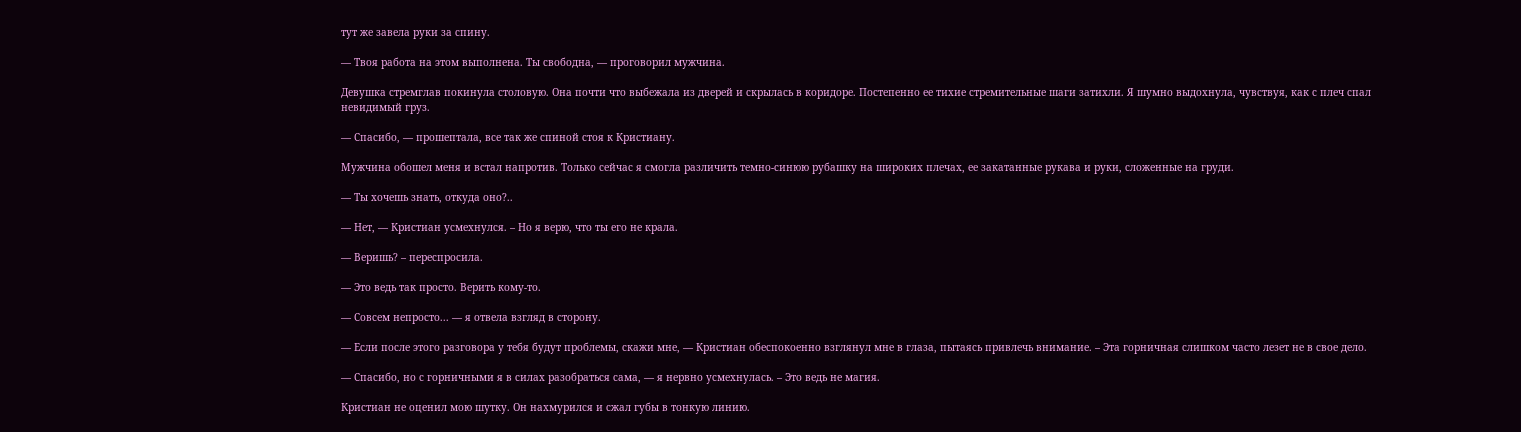тут же завела руки за спину.

— Твоя работа на этом выполнена. Ты свободна, — проговорил мужчина.

Девушка стремглав покинула столовую. Она почти что выбежала из дверей и скрылась в коридоре. Постепенно ее тихие стремительные шаги затихли. Я шумно выдохнула, чувствуя, как с плеч спал невидимый груз.

— Спасибо, — прошептала, все так же спиной стоя к Кристиану.

Мужчина обошел меня и встал напротив. Только сейчас я смогла различить темно-синюю рубашку на широких плечах, ее закатанные рукава и руки, сложенные на груди.

— Ты хочешь знать, откуда оно?..

— Нет, — Кристиан усмехнулся. – Но я верю, что ты его не крала.

— Веришь? – переспросила.

— Это ведь так просто. Верить кому-то.

— Совсем непросто... — я отвела взгляд в сторону.

— Если после этого разговора у тебя будут проблемы, скажи мне, — Кристиан обеспокоенно взглянул мне в глаза, пытаясь привлечь внимание. – Эта горничная слишком часто лезет не в свое дело.

— Спасибо, но с горничными я в силах разобраться сама, — я нервно усмехнулась. – Это ведь не магия.

Кристиан не оценил мою шутку. Он нахмурился и сжал губы в тонкую линию.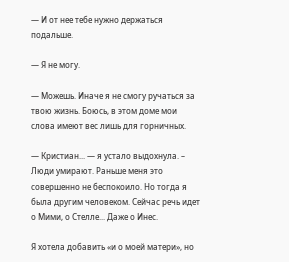— И от нее тебе нужно держаться подальше.

— Я не могу.

— Можешь. Иначе я не смогу ручаться за твою жизнь. Боюсь, в этом доме мои слова имеют вес лишь для горничных.

— Кристиан... — я устало выдохнула. – Люди умирают. Раньше меня это совершенно не беспокоило. Но тогда я была другим человеком. Сейчас речь идет о Мими, о Стелле... Даже о Инес.

Я хотела добавить «и о моей матери», но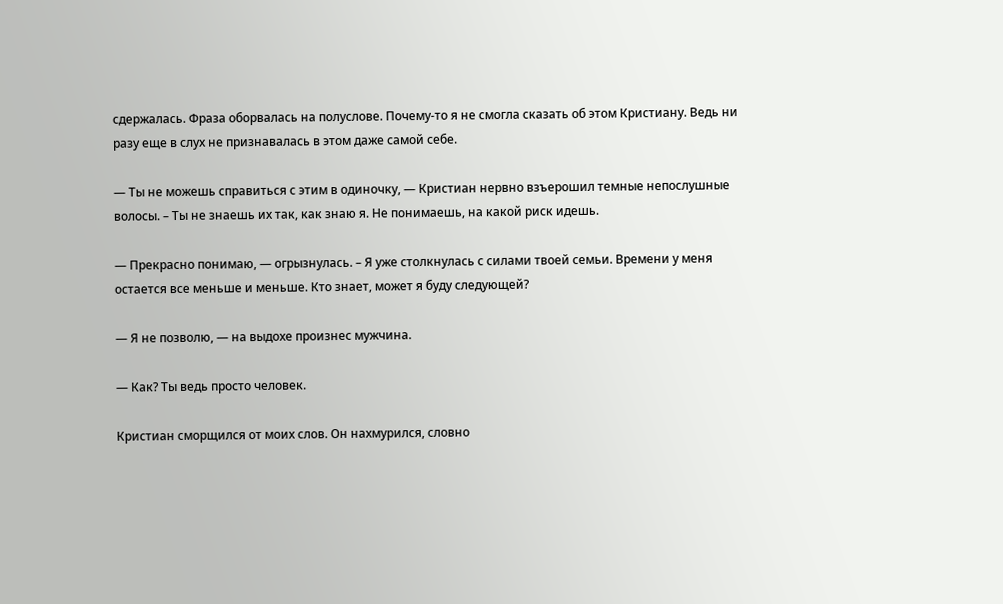сдержалась. Фраза оборвалась на полуслове. Почему-то я не смогла сказать об этом Кристиану. Ведь ни разу еще в слух не признавалась в этом даже самой себе.

— Ты не можешь справиться с этим в одиночку, — Кристиан нервно взъерошил темные непослушные волосы. – Ты не знаешь их так, как знаю я. Не понимаешь, на какой риск идешь.

— Прекрасно понимаю, — огрызнулась. – Я уже столкнулась с силами твоей семьи. Времени у меня остается все меньше и меньше. Кто знает, может я буду следующей?

— Я не позволю, — на выдохе произнес мужчина.

— Как? Ты ведь просто человек.

Кристиан сморщился от моих слов. Он нахмурился, словно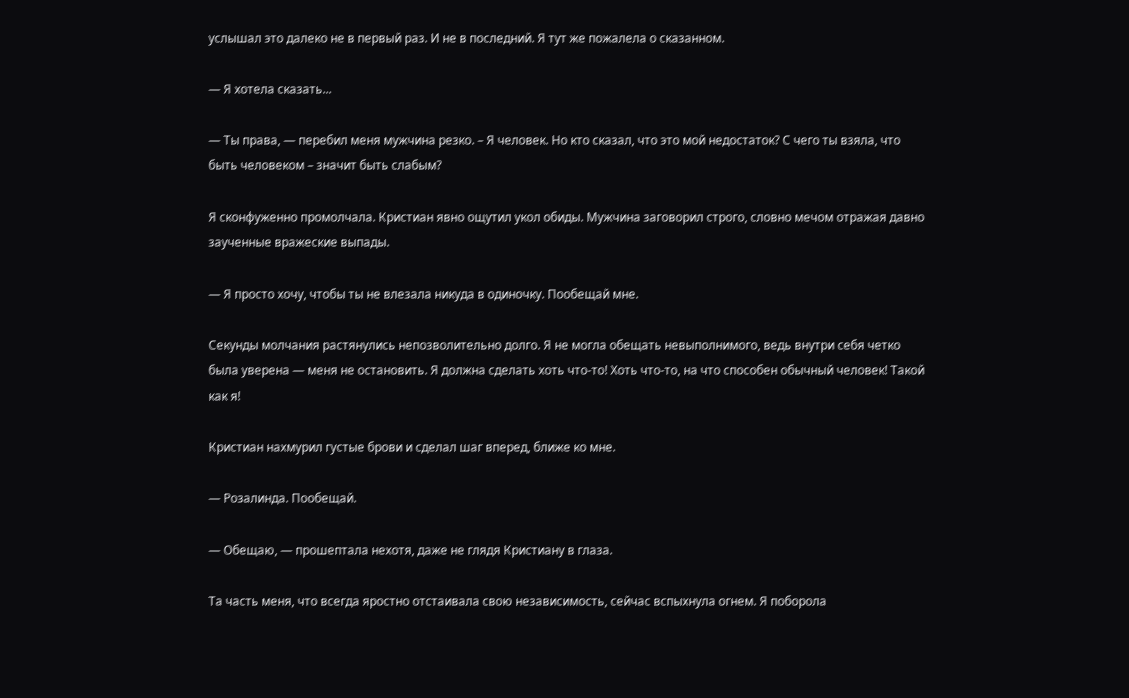услышал это далеко не в первый раз. И не в последний. Я тут же пожалела о сказанном.

— Я хотела сказать...

— Ты права, — перебил меня мужчина резко. – Я человек. Но кто сказал, что это мой недостаток? С чего ты взяла, что быть человеком – значит быть слабым?

Я сконфуженно промолчала. Кристиан явно ощутил укол обиды. Мужчина заговорил строго, словно мечом отражая давно заученные вражеские выпады.

— Я просто хочу, чтобы ты не влезала никуда в одиночку. Пообещай мне.

Секунды молчания растянулись непозволительно долго. Я не могла обещать невыполнимого, ведь внутри себя четко была уверена — меня не остановить. Я должна сделать хоть что-то! Хоть что-то, на что способен обычный человек! Такой как я!

Кристиан нахмурил густые брови и сделал шаг вперед, ближе ко мне.

— Розалинда. Пообещай.

— Обещаю, — прошептала нехотя, даже не глядя Кристиану в глаза.

Та часть меня, что всегда яростно отстаивала свою независимость, сейчас вспыхнула огнем. Я поборола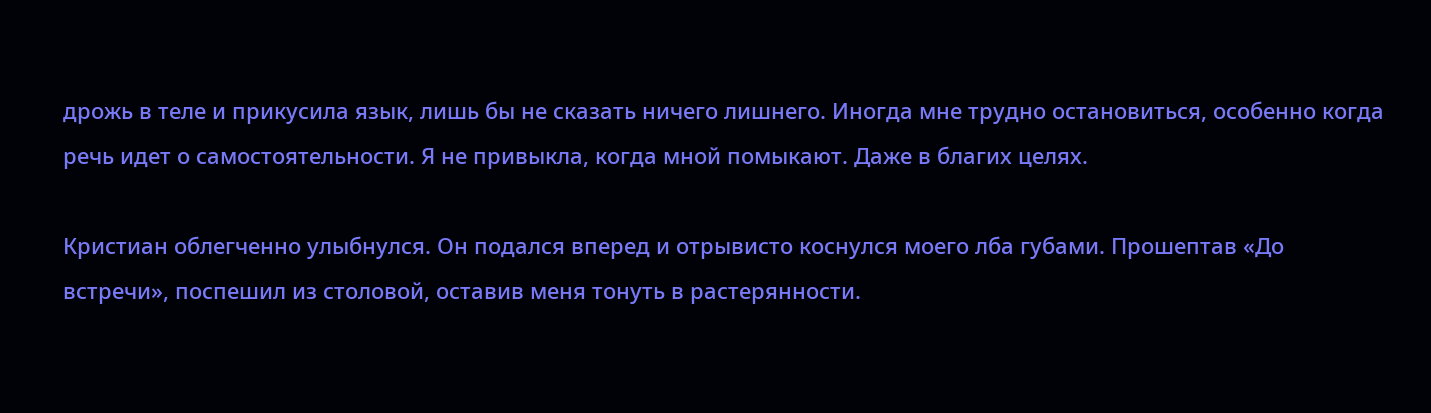дрожь в теле и прикусила язык, лишь бы не сказать ничего лишнего. Иногда мне трудно остановиться, особенно когда речь идет о самостоятельности. Я не привыкла, когда мной помыкают. Даже в благих целях.

Кристиан облегченно улыбнулся. Он подался вперед и отрывисто коснулся моего лба губами. Прошептав «До встречи», поспешил из столовой, оставив меня тонуть в растерянности.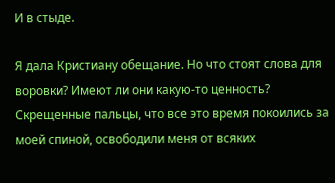И в стыде.

Я дала Кристиану обещание. Но что стоят слова для воровки? Имеют ли они какую-то ценность? Скрещенные пальцы, что все это время покоились за моей спиной, освободили меня от всяких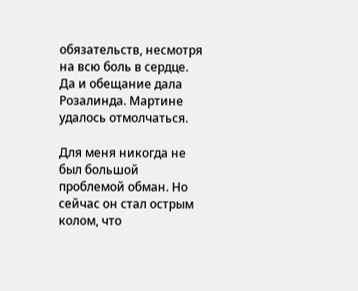обязательств, несмотря на всю боль в сердце. Да и обещание дала Розалинда. Мартине удалось отмолчаться.

Для меня никогда не был большой проблемой обман. Но сейчас он стал острым колом, что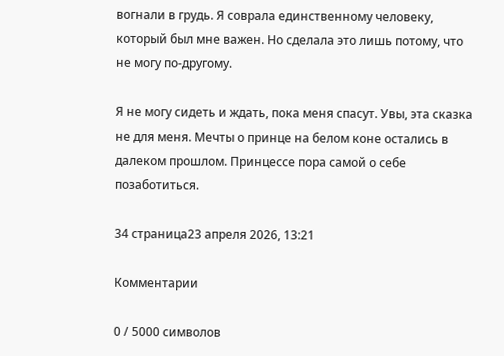вогнали в грудь. Я соврала единственному человеку, который был мне важен. Но сделала это лишь потому, что не могу по-другому.

Я не могу сидеть и ждать, пока меня спасут. Увы, эта сказка не для меня. Мечты о принце на белом коне остались в далеком прошлом. Принцессе пора самой о себе позаботиться.

34 страница23 апреля 2026, 13:21

Комментарии

0 / 5000 символов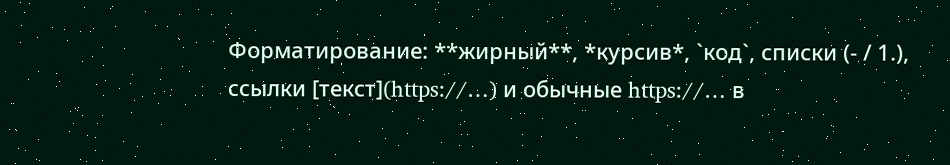Форматирование: **жирный**, *курсив*, `код`, списки (- / 1.), ссылки [текст](https://…) и обычные https://… в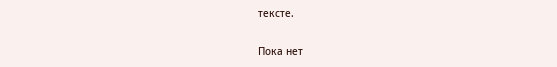тексте.

Пока нет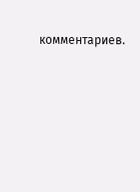комментариев.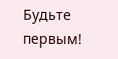Будьте первым!